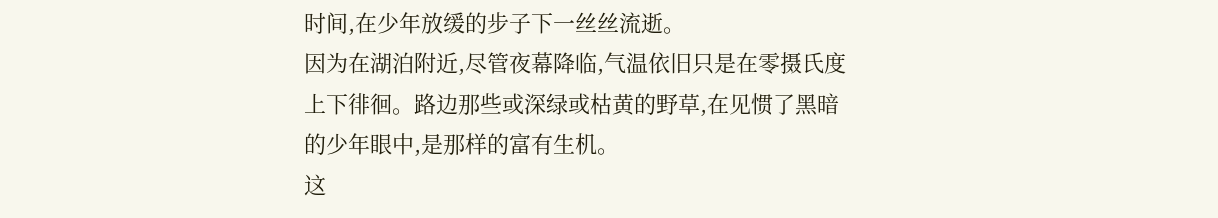时间,在少年放缓的步子下一丝丝流逝。
因为在湖泊附近,尽管夜幕降临,气温依旧只是在零摄氏度上下徘徊。路边那些或深绿或枯黄的野草,在见惯了黑暗的少年眼中,是那样的富有生机。
这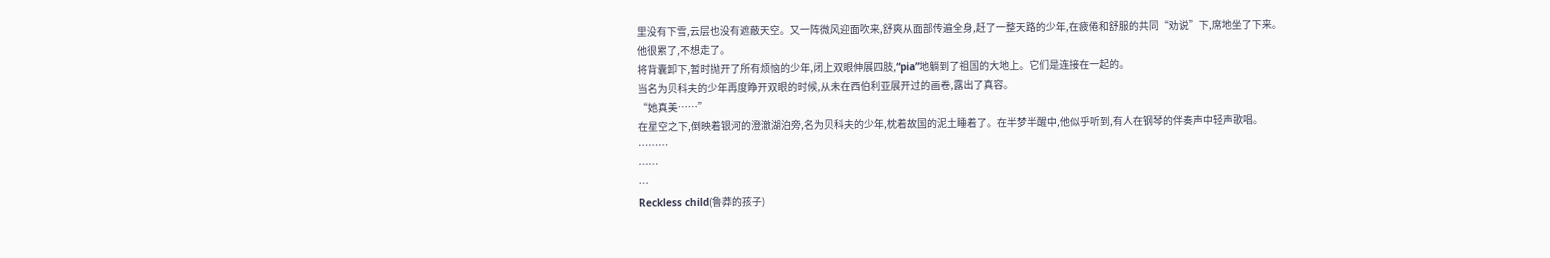里没有下雪,云层也没有遮蔽天空。又一阵微风迎面吹来,舒爽从面部传遍全身,赶了一整天路的少年,在疲倦和舒服的共同“劝说”下,席地坐了下来。
他很累了,不想走了。
将背囊卸下,暂时抛开了所有烦恼的少年,闭上双眼伸展四肢,“pia”地躺到了祖国的大地上。它们是连接在一起的。
当名为贝科夫的少年再度睁开双眼的时候,从未在西伯利亚展开过的画卷,露出了真容。
“她真美……”
在星空之下,倒映着银河的澄澈湖泊旁,名为贝科夫的少年,枕着故国的泥土睡着了。在半梦半醒中,他似乎听到,有人在钢琴的伴奏声中轻声歌唱。
………
……
…
Reckless child(鲁莽的孩子)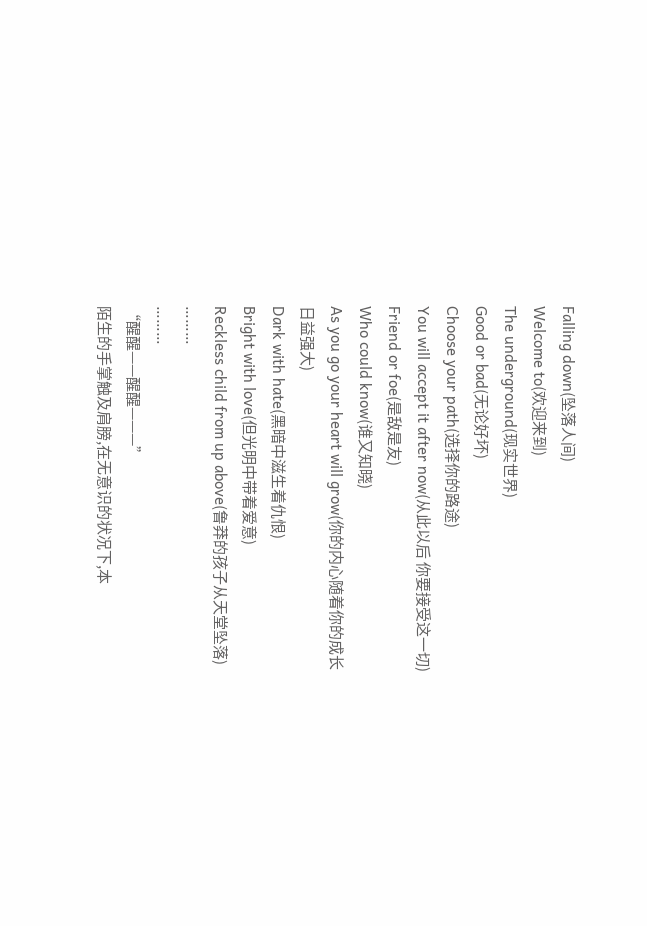Falling down(坠落人间)
Welcome to(欢迎来到)
The underground(现实世界)
Good or bad(无论好坏)
Choose your path(选择你的路途)
You will accept it after now(从此以后 你要接受这一切)
Friend or foe(是敌是友)
Who could know(谁又知晓)
As you go your heart will grow(你的内心随着你的成长日益强大)
Dark with hate(黑暗中滋生着仇恨)
Bright with love(但光明中带着爱意)
Reckless child from up above(鲁莽的孩子从天堂坠落)
………
………
“醒醒——醒醒———”
陌生的手掌触及肩膀,在无意识的状况下,本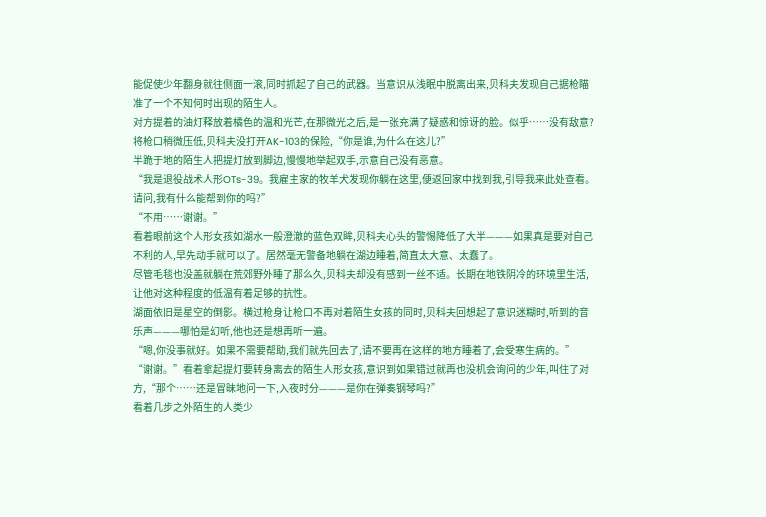能促使少年翻身就往侧面一滚,同时抓起了自己的武器。当意识从浅眠中脱离出来,贝科夫发现自己据枪瞄准了一个不知何时出现的陌生人。
对方提着的油灯释放着橘色的温和光芒,在那微光之后,是一张充满了疑惑和惊讶的脸。似乎……没有敌意?
将枪口稍微压低,贝科夫没打开AK-103的保险,“你是谁,为什么在这儿?”
半跪于地的陌生人把提灯放到脚边,慢慢地举起双手,示意自己没有恶意。
“我是退役战术人形OTs-39。我雇主家的牧羊犬发现你躺在这里,便返回家中找到我,引导我来此处查看。请问,我有什么能帮到你的吗?”
“不用……谢谢。”
看着眼前这个人形女孩如湖水一般澄澈的蓝色双眸,贝科夫心头的警惕降低了大半———如果真是要对自己不利的人,早先动手就可以了。居然毫无警备地躺在湖边睡着,简直太大意、太蠢了。
尽管毛毯也没盖就躺在荒郊野外睡了那么久,贝科夫却没有感到一丝不适。长期在地铁阴冷的环境里生活,让他对这种程度的低温有着足够的抗性。
湖面依旧是星空的倒影。横过枪身让枪口不再对着陌生女孩的同时,贝科夫回想起了意识迷糊时,听到的音乐声———哪怕是幻听,他也还是想再听一遍。
“嗯,你没事就好。如果不需要帮助,我们就先回去了,请不要再在这样的地方睡着了,会受寒生病的。”
“谢谢。”看着拿起提灯要转身离去的陌生人形女孩,意识到如果错过就再也没机会询问的少年,叫住了对方,“那个……还是冒昧地问一下,入夜时分———是你在弹奏钢琴吗?”
看着几步之外陌生的人类少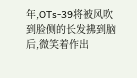年,OTs-39将被风吹到脸侧的长发拂到脑后,微笑着作出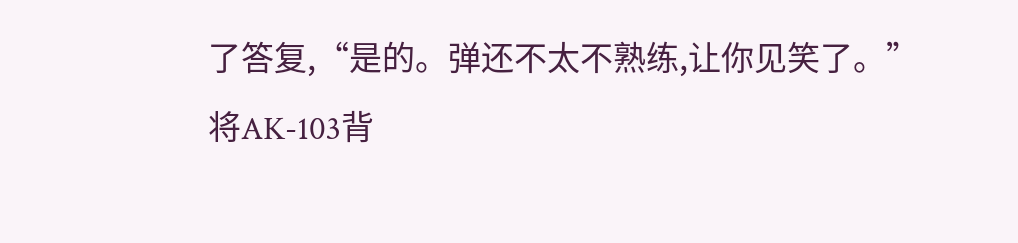了答复,“是的。弹还不太不熟练,让你见笑了。”
将AK-103背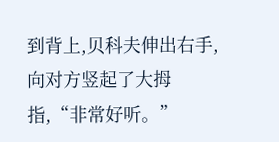到背上,贝科夫伸出右手,向对方竖起了大拇指,“非常好听。”